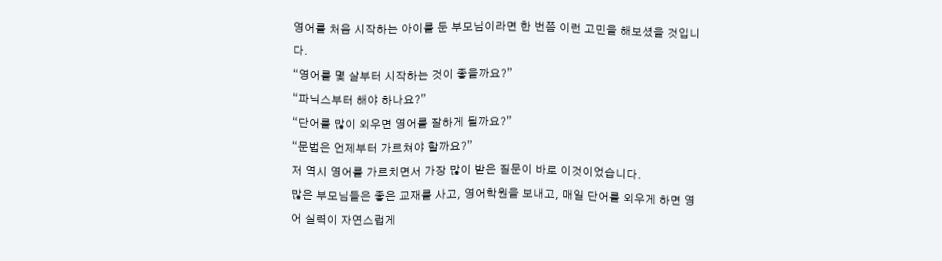영어를 처음 시작하는 아이를 둔 부모님이라면 한 번쯤 이런 고민을 해보셨을 것입니다.
“영어를 몇 살부터 시작하는 것이 좋을까요?”
“파닉스부터 해야 하나요?”
“단어를 많이 외우면 영어를 잘하게 될까요?”
“문법은 언제부터 가르쳐야 할까요?”
저 역시 영어를 가르치면서 가장 많이 받은 질문이 바로 이것이었습니다.
많은 부모님들은 좋은 교재를 사고, 영어학원을 보내고, 매일 단어를 외우게 하면 영어 실력이 자연스럽게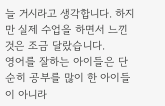늘 거시라고 생각합니다. 하지만 실제 수업을 하면서 느낀 것은 조금 달랐습니다.
영어를 잘하는 아이들은 단순히 공부를 많이 한 아이들이 아니라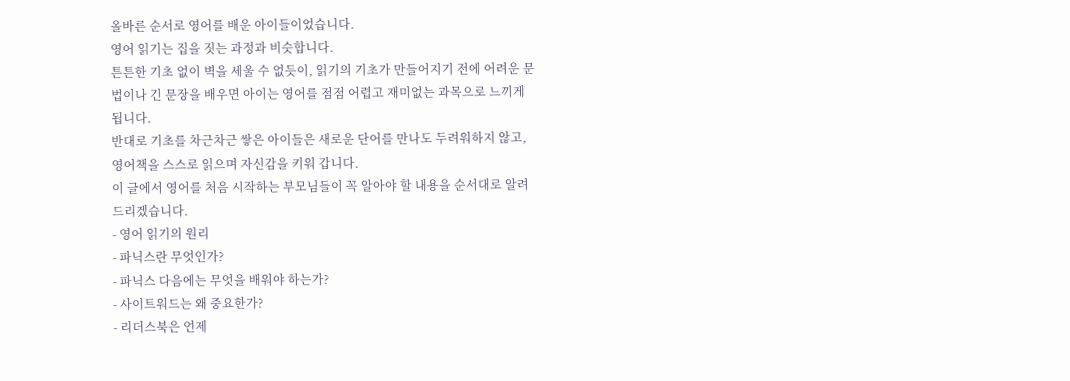올바른 순서로 영어를 배운 아이들이었습니다.
영어 읽기는 집을 짓는 과정과 비슷합니다.
튼튼한 기초 없이 벽을 세울 수 없듯이, 읽기의 기초가 만들어지기 전에 어려운 문법이나 긴 문장을 배우면 아이는 영어를 점점 어렵고 재미없는 과목으로 느끼게 됩니다.
반대로 기초를 차근차근 쌓은 아이들은 새로운 단어를 만나도 두려워하지 않고, 영어책을 스스로 읽으며 자신감을 키워 갑니다.
이 글에서 영어를 처음 시작하는 부모님들이 꼭 알아야 할 내용을 순서대로 알려드리겠습니다.
- 영어 읽기의 원리
- 파닉스란 무엇인가?
- 파닉스 다음에는 무엇을 배워야 하는가?
- 사이트워드는 왜 중요한가?
- 리더스북은 언제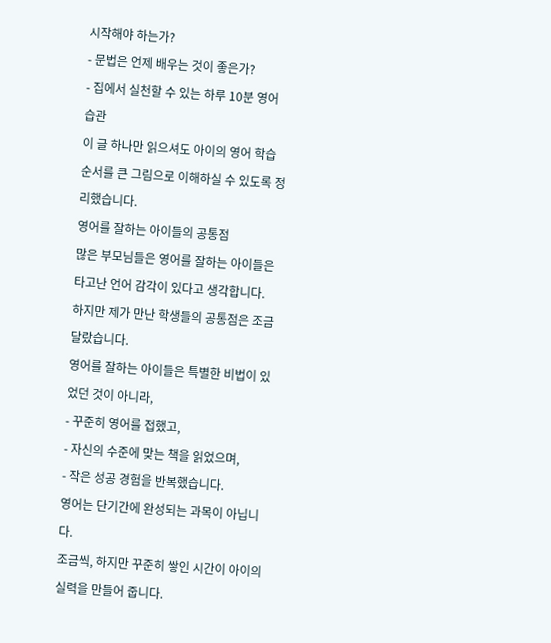시작해야 하는가?
- 문법은 언제 배우는 것이 좋은가?
- 집에서 실천할 수 있는 하루 10분 영어 습관
이 글 하나만 읽으셔도 아이의 영어 학습 순서를 큰 그림으로 이해하실 수 있도록 정리했습니다.
영어를 잘하는 아이들의 공통점
많은 부모님들은 영어를 잘하는 아이들은 타고난 언어 감각이 있다고 생각합니다.
하지만 제가 만난 학생들의 공통점은 조금 달랐습니다.
영어를 잘하는 아이들은 특별한 비법이 있었던 것이 아니라,
- 꾸준히 영어를 접했고,
- 자신의 수준에 맞는 책을 읽었으며,
- 작은 성공 경험을 반복했습니다.
영어는 단기간에 완성되는 과목이 아닙니다.
조금씩, 하지만 꾸준히 쌓인 시간이 아이의 실력을 만들어 줍니다.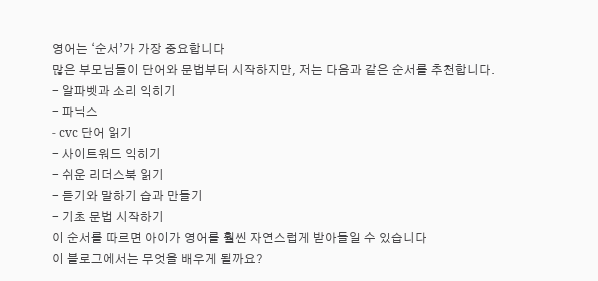영어는 ‘순서’가 가장 중요합니다
많은 부모님들이 단어와 문법부터 시작하지만, 저는 다음과 같은 순서를 추천합니다.
- 알파벳과 소리 익히기
- 파닉스
- cvc 단어 읽기
- 사이트워드 익히기
- 쉬운 리더스북 읽기
- 듣기와 말하기 습과 만들기
- 기초 문법 시작하기
이 순서를 따르면 아이가 영어를 훨씬 자연스럽게 받아들일 수 있습니다
이 블로그에서는 무엇을 배우게 될까요?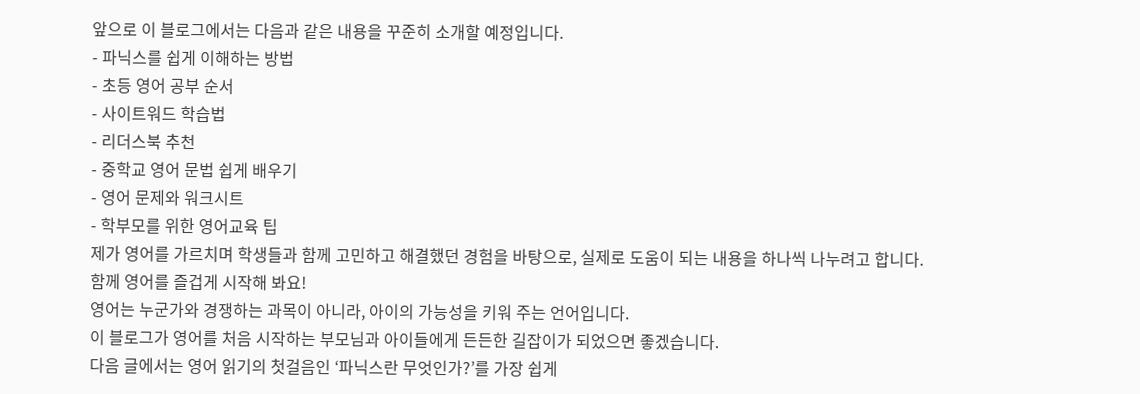앞으로 이 블로그에서는 다음과 같은 내용을 꾸준히 소개할 예정입니다.
- 파닉스를 쉽게 이해하는 방법
- 초등 영어 공부 순서
- 사이트워드 학습법
- 리더스북 추천
- 중학교 영어 문법 쉽게 배우기
- 영어 문제와 워크시트
- 학부모를 위한 영어교육 팁
제가 영어를 가르치며 학생들과 함께 고민하고 해결했던 경험을 바탕으로, 실제로 도움이 되는 내용을 하나씩 나누려고 합니다.
함께 영어를 즐겁게 시작해 봐요!
영어는 누군가와 경쟁하는 과목이 아니라, 아이의 가능성을 키워 주는 언어입니다.
이 블로그가 영어를 처음 시작하는 부모님과 아이들에게 든든한 길잡이가 되었으면 좋겠습니다.
다음 글에서는 영어 읽기의 첫걸음인 ‘파닉스란 무엇인가?’를 가장 쉽게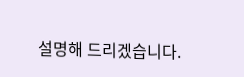설명해 드리겠습니다.